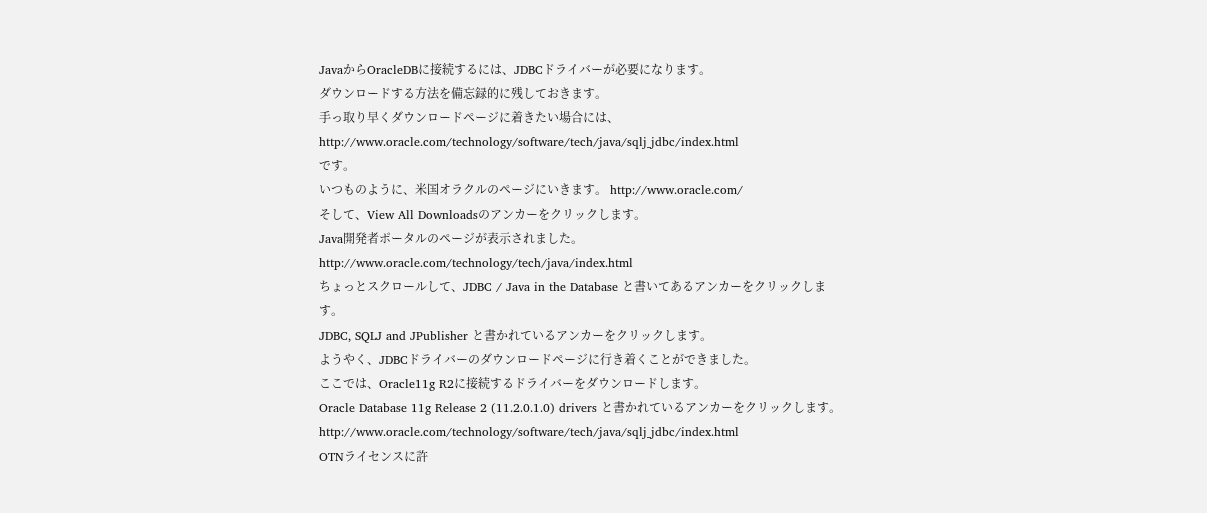JavaからOracleDBに接続するには、JDBCドライバーが必要になります。
ダウンロードする方法を備忘録的に残しておきます。
手っ取り早くダウンロードページに着きたい場合には、
http://www.oracle.com/technology/software/tech/java/sqlj_jdbc/index.html
です。
いつものように、米国オラクルのページにいきます。 http://www.oracle.com/
そして、View All Downloadsのアンカーをクリックします。
Java開発者ポータルのページが表示されました。 http://www.oracle.com/technology/tech/java/index.html
ちょっとスクロールして、JDBC / Java in the Database と書いてあるアンカーをクリックします。
JDBC, SQLJ and JPublisher と書かれているアンカーをクリックします。
ようやく、JDBCドライバーのダウンロードページに行き着くことができました。
ここでは、Oracle11g R2に接続するドライバーをダウンロードします。
Oracle Database 11g Release 2 (11.2.0.1.0) drivers と書かれているアンカーをクリックします。
http://www.oracle.com/technology/software/tech/java/sqlj_jdbc/index.html
OTNライセンスに許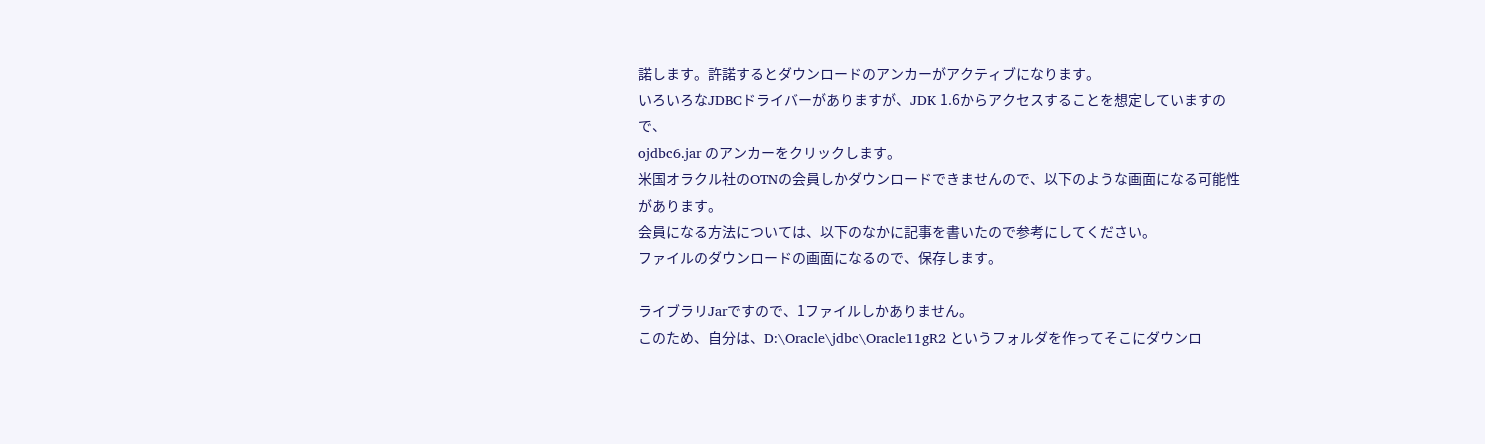諾します。許諾するとダウンロードのアンカーがアクティブになります。
いろいろなJDBCドライバーがありますが、JDK 1.6からアクセスすることを想定していますので、
ojdbc6.jar のアンカーをクリックします。
米国オラクル社のOTNの会員しかダウンロードできませんので、以下のような画面になる可能性があります。
会員になる方法については、以下のなかに記事を書いたので参考にしてください。
ファイルのダウンロードの画面になるので、保存します。

ライブラリJarですので、1ファイルしかありません。
このため、自分は、D:\Oracle\jdbc\Oracle11gR2 というフォルダを作ってそこにダウンロ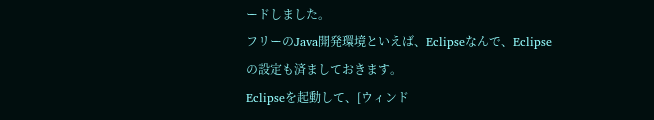ードしました。
フリーのJava開発環境といえば、Eclipseなんで、Eclipseの設定も済ましておきます。
Eclipseを起動して、[ウィンド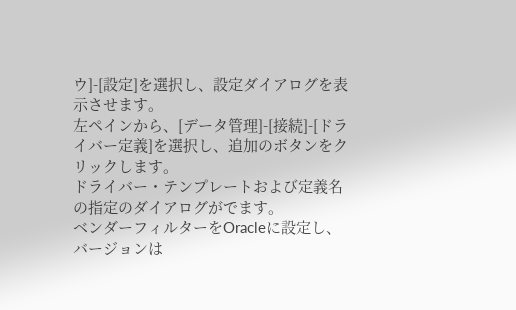ウ]-[設定]を選択し、設定ダイアログを表示させます。
左ペインから、[データ管理]-[接続]-[ドライバー定義]を選択し、追加のボタンをクリックします。
ドライバー・テンプレートおよび定義名の指定のダイアログがでます。
ベンダーフィルターをOracleに設定し、バージョンは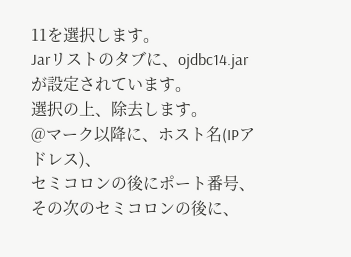11を選択します。
Jarリストのタブに、ojdbc14.jar が設定されています。
選択の上、除去します。
@マーク以降に、ホスト名(IPアドレス)、
セミコロンの後にポート番号、
その次のセミコロンの後に、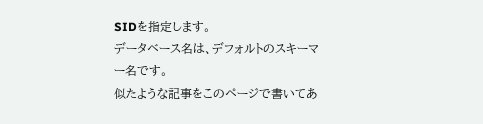SIDを指定します。
データベース名は、デフォルトのスキーマー名です。
似たような記事をこのページで書いてあ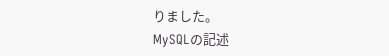りました。
MySQLの記述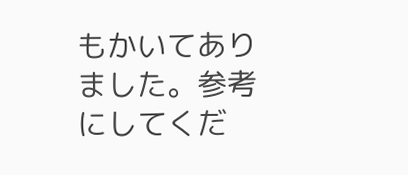もかいてありました。参考にしてくだ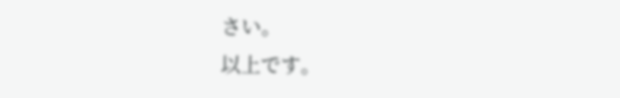さい。
以上です。